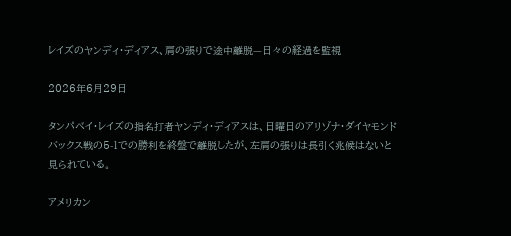レイズのヤンディ・ディアス、肩の張りで途中離脱—日々の経過を監視

2026年6月29日

タンパベイ・レイズの指名打者ヤンディ・ディアスは、日曜日のアリゾナ・ダイヤモンドバックス戦の5-1での勝利を終盤で離脱したが、左肩の張りは長引く兆候はないと見られている。

アメリカン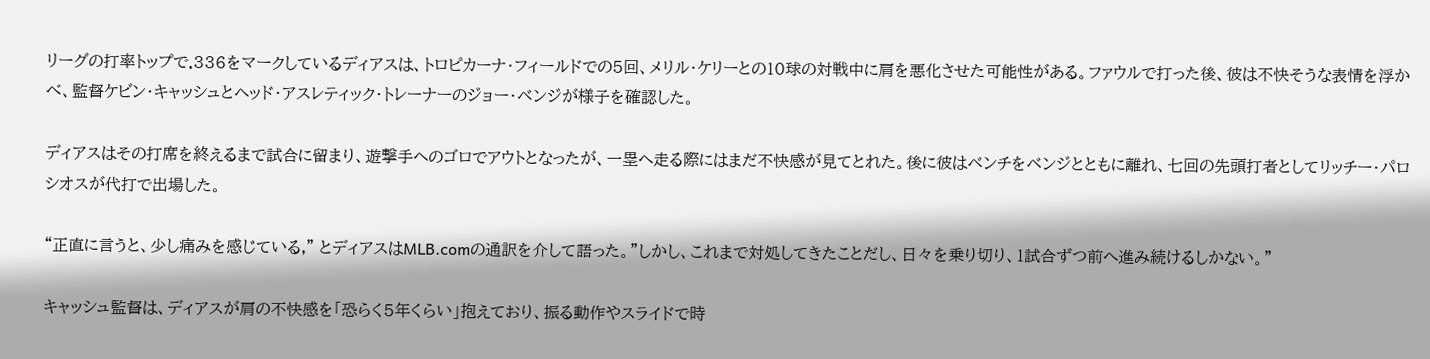リーグの打率トップで.336をマークしているディアスは、トロピカーナ・フィールドでの5回、メリル・ケリーとの10球の対戦中に肩を悪化させた可能性がある。ファウルで打った後、彼は不快そうな表情を浮かべ、監督ケビン・キャッシュとヘッド・アスレティック・トレーナーのジョー・ベンジが様子を確認した。

ディアスはその打席を終えるまで試合に留まり、遊撃手へのゴロでアウトとなったが、一塁へ走る際にはまだ不快感が見てとれた。後に彼はベンチをベンジとともに離れ、七回の先頭打者としてリッチー・パロシオスが代打で出場した。

“正直に言うと、少し痛みを感じている,” とディアスはMLB.comの通訳を介して語った。”しかし、これまで対処してきたことだし、日々を乗り切り、1試合ずつ前へ進み続けるしかない。”

キャッシュ監督は、ディアスが肩の不快感を「恐らく5年くらい」抱えており、振る動作やスライドで時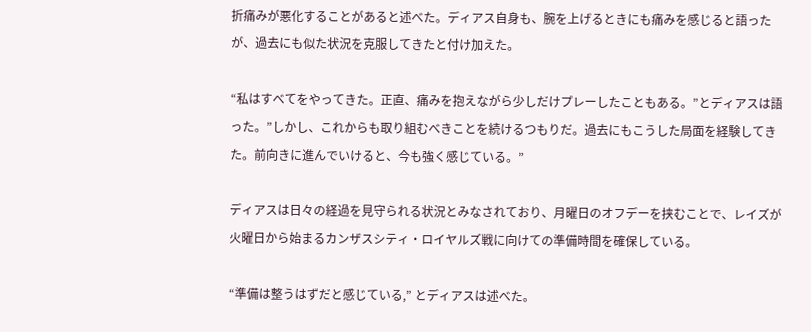折痛みが悪化することがあると述べた。ディアス自身も、腕を上げるときにも痛みを感じると語ったが、過去にも似た状況を克服してきたと付け加えた。

“私はすべてをやってきた。正直、痛みを抱えながら少しだけプレーしたこともある。”とディアスは語った。”しかし、これからも取り組むべきことを続けるつもりだ。過去にもこうした局面を経験してきた。前向きに進んでいけると、今も強く感じている。”

ディアスは日々の経過を見守られる状況とみなされており、月曜日のオフデーを挟むことで、レイズが火曜日から始まるカンザスシティ・ロイヤルズ戦に向けての準備時間を確保している。

“準備は整うはずだと感じている,” とディアスは述べた。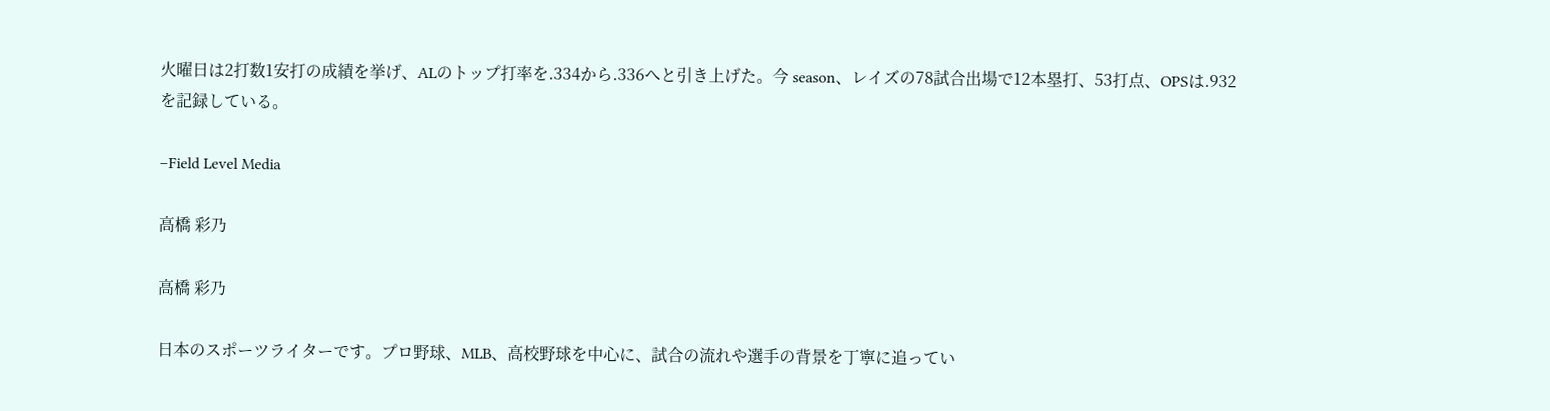火曜日は2打数1安打の成績を挙げ、ALのトップ打率を.334から.336へと引き上げた。今 season、レイズの78試合出場で12本塁打、53打点、OPSは.932を記録している。

–Field Level Media

高橋 彩乃

高橋 彩乃

日本のスポーツライターです。プロ野球、MLB、高校野球を中心に、試合の流れや選手の背景を丁寧に追ってい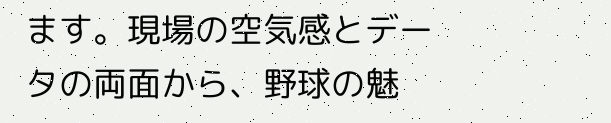ます。現場の空気感とデータの両面から、野球の魅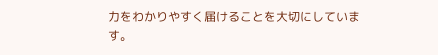力をわかりやすく届けることを大切にしています。